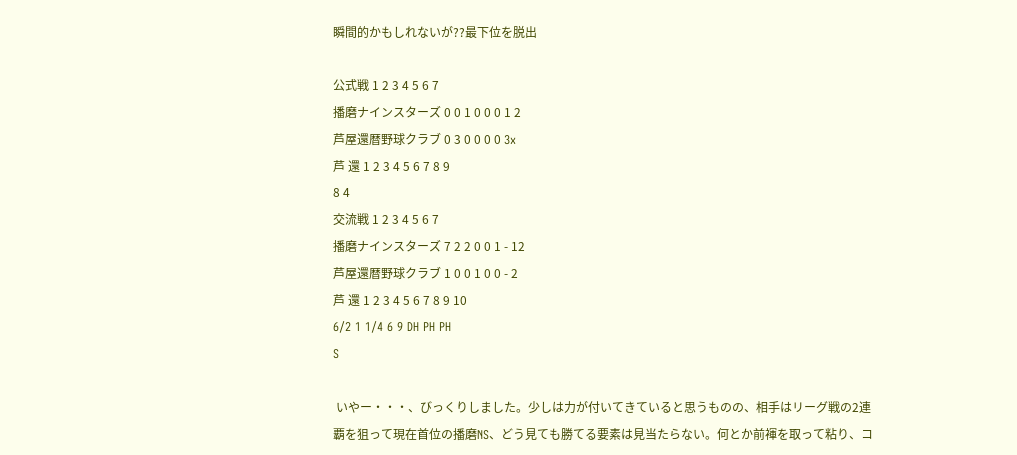瞬間的かもしれないが??最下位を脱出

公式戦 1 2 3 4 5 6 7
播磨ナインスターズ 0 0 1 0 0 0 1 2
芦屋還暦野球クラブ 0 3 0 0 0 0 3x
芦 還 1 2 3 4 5 6 7 8 9
8 4
交流戦 1 2 3 4 5 6 7
播磨ナインスターズ 7 2 2 0 0 1 - 12
芦屋還暦野球クラブ 1 0 0 1 0 0 - 2
芦 還 1 2 3 4 5 6 7 8 9 10
6/2 1 1/4 6 9 DH PH PH
S

 いやー・・・、びっくりしました。少しは力が付いてきていると思うものの、相手はリーグ戦の2連覇を狙って現在首位の播磨NS、どう見ても勝てる要素は見当たらない。何とか前褌を取って粘り、コ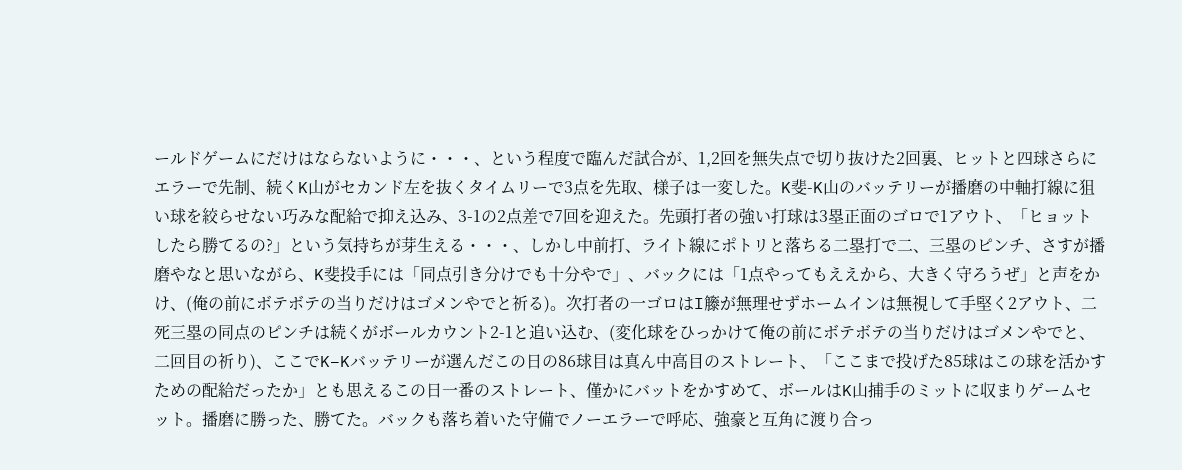ールドゲームにだけはならないように・・・、という程度で臨んだ試合が、1,2回を無失点で切り抜けた2回裏、ヒットと四球さらにエラーで先制、続くK山がセカンド左を抜くタイムリーで3点を先取、様子は一変した。K斐-K山のバッテリーが播磨の中軸打線に狙い球を絞らせない巧みな配給で抑え込み、3-1の2点差で7回を迎えた。先頭打者の強い打球は3塁正面のゴロで1アウト、「ヒョットしたら勝てるの?」という気持ちが芽生える・・・、しかし中前打、ライト線にポトリと落ちる二塁打で二、三塁のピンチ、さすが播磨やなと思いながら、K斐投手には「同点引き分けでも十分やで」、バックには「1点やってもええから、大きく守ろうぜ」と声をかけ、(俺の前にボテボテの当りだけはゴメンやでと祈る)。次打者の一ゴロはI籐が無理せずホームインは無視して手堅く2アウト、二死三塁の同点のピンチは続くがボールカウント2-1と追い込む、(変化球をひっかけて俺の前にボテボテの当りだけはゴメンやでと、二回目の祈り)、ここでK−Kバッテリーが選んだこの日の86球目は真ん中高目のストレート、「ここまで投げた85球はこの球を活かすための配給だったか」とも思えるこの日一番のストレート、僅かにバットをかすめて、ボールはK山捕手のミットに収まりゲームセット。播磨に勝った、勝てた。バックも落ち着いた守備でノーエラーで呼応、強豪と互角に渡り合っ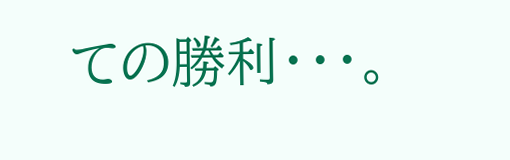ての勝利・・・。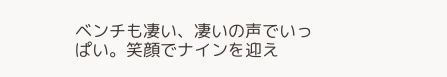ベンチも凄い、凄いの声でいっぱい。笑顔でナインを迎え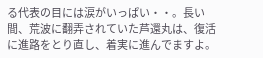る代表の目には涙がいっぱい・・。長い間、荒波に翻弄されていた芦還丸は、復活に進路をとり直し、着実に進んでますよ。